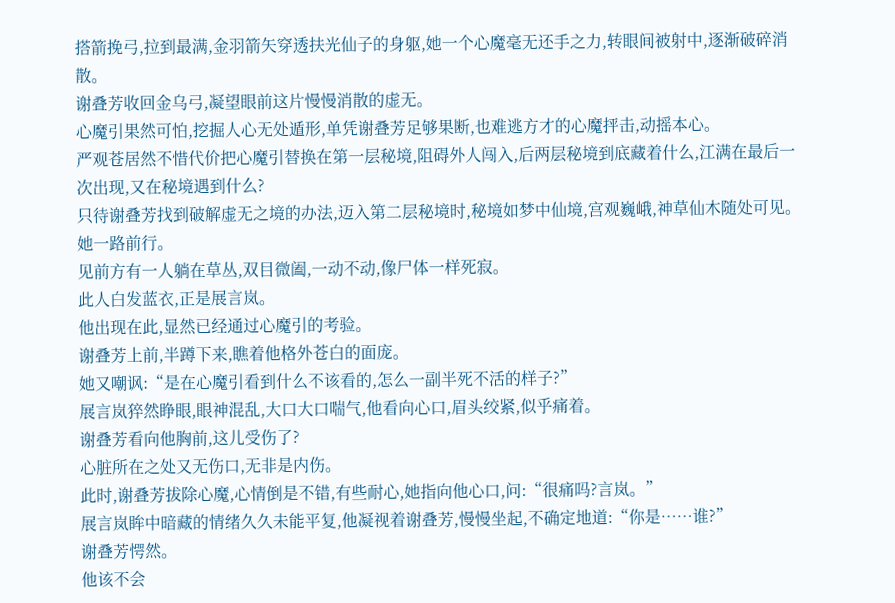搭箭挽弓,拉到最满,金羽箭矢穿透扶光仙子的身躯,她一个心魔毫无还手之力,转眼间被射中,逐渐破碎消散。
谢叠芳收回金乌弓,凝望眼前这片慢慢消散的虚无。
心魔引果然可怕,挖掘人心无处遁形,单凭谢叠芳足够果断,也难逃方才的心魔抨击,动摇本心。
严观苍居然不惜代价把心魔引替换在第一层秘境,阻碍外人闯入,后两层秘境到底藏着什么,江满在最后一次出现,又在秘境遇到什么?
只待谢叠芳找到破解虚无之境的办法,迈入第二层秘境时,秘境如梦中仙境,宫观巍峨,神草仙木随处可见。
她一路前行。
见前方有一人躺在草丛,双目微阖,一动不动,像尸体一样死寂。
此人白发蓝衣,正是展言岚。
他出现在此,显然已经通过心魔引的考验。
谢叠芳上前,半蹲下来,瞧着他格外苍白的面庞。
她又嘲讽:“是在心魔引看到什么不该看的,怎么一副半死不活的样子?”
展言岚猝然睁眼,眼神混乱,大口大口喘气,他看向心口,眉头绞紧,似乎痛着。
谢叠芳看向他胸前,这儿受伤了?
心脏所在之处又无伤口,无非是内伤。
此时,谢叠芳拔除心魔,心情倒是不错,有些耐心,她指向他心口,问:“很痛吗?言岚。”
展言岚眸中暗藏的情绪久久未能平复,他凝视着谢叠芳,慢慢坐起,不确定地道:“你是……谁?”
谢叠芳愕然。
他该不会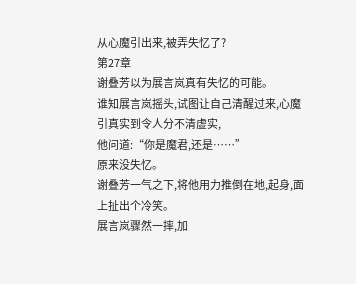从心魔引出来,被弄失忆了?
第27章
谢叠芳以为展言岚真有失忆的可能。
谁知展言岚摇头,试图让自己清醒过来,心魔引真实到令人分不清虚实,
他问道:“你是魔君,还是……”
原来没失忆。
谢叠芳一气之下,将他用力推倒在地,起身,面上扯出个冷笑。
展言岚骤然一摔,加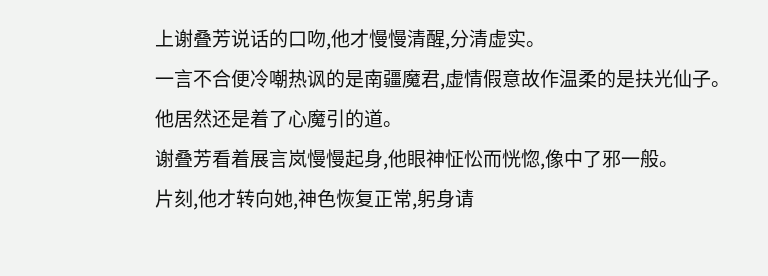上谢叠芳说话的口吻,他才慢慢清醒,分清虚实。
一言不合便冷嘲热讽的是南疆魔君,虚情假意故作温柔的是扶光仙子。
他居然还是着了心魔引的道。
谢叠芳看着展言岚慢慢起身,他眼神怔忪而恍惚,像中了邪一般。
片刻,他才转向她,神色恢复正常,躬身请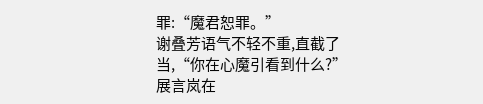罪:“魔君恕罪。”
谢叠芳语气不轻不重,直截了当,“你在心魔引看到什么?”
展言岚在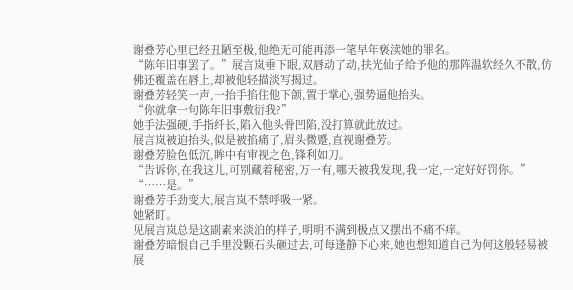谢叠芳心里已经丑陋至极,他绝无可能再添一笔早年亵渎她的罪名。
“陈年旧事罢了。”展言岚垂下眼,双唇动了动,扶光仙子给予他的那阵温软经久不散,仿佛还覆盖在唇上,却被他轻描淡写揭过。
谢叠芳轻笑一声,一抬手掐住他下颌,置于掌心,强势逼他抬头。
“你就拿一句陈年旧事敷衍我?”
她手法强硬,手指纤长,陷入他头骨凹陷,没打算就此放过。
展言岚被迫抬头,似是被掐痛了,眉头微蹙,直视谢叠芳。
谢叠芳脸色低沉,眸中有审视之色,锋利如刀。
“告诉你,在我这儿,可别藏着秘密,万一有,哪天被我发现,我一定,一定好好罚你。”
“……是。”
谢叠芳手劲变大,展言岚不禁呼吸一紧。
她紧盯。
见展言岚总是这副素来淡泊的样子,明明不满到极点又摆出不痛不痒。
谢叠芳暗恨自己手里没颗石头砸过去,可每逢静下心来,她也想知道自己为何这般轻易被展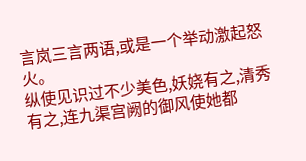言岚三言两语,或是一个举动激起怒火。
纵使见识过不少美色,妖娆有之,清秀有之,连九渠宫阙的御风使她都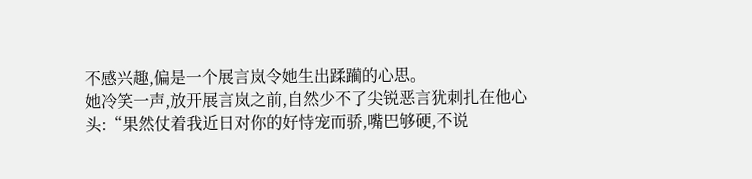不感兴趣,偏是一个展言岚令她生出蹂躏的心思。
她冷笑一声,放开展言岚之前,自然少不了尖锐恶言犹刺扎在他心头:“果然仗着我近日对你的好恃宠而骄,嘴巴够硬,不说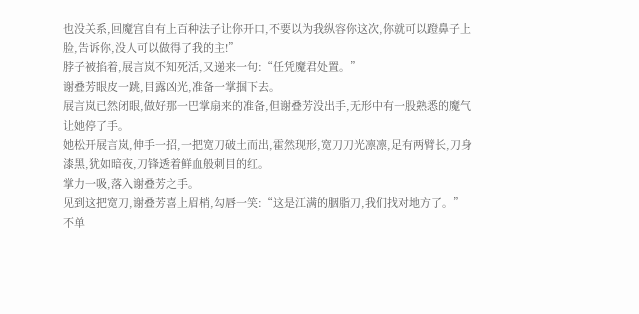也没关系,回魔宫自有上百种法子让你开口,不要以为我纵容你这次,你就可以蹬鼻子上脸,告诉你,没人可以做得了我的主!”
脖子被掐着,展言岚不知死活,又递来一句:“任凭魔君处置。”
谢叠芳眼皮一跳,目露凶光,准备一掌掴下去。
展言岚已然闭眼,做好那一巴掌扇来的准备,但谢叠芳没出手,无形中有一股熟悉的魔气让她停了手。
她松开展言岚,伸手一招,一把宽刀破土而出,霍然现形,宽刀刀光凛凛,足有两臂长,刀身漆黑,犹如暗夜,刀锋透着鲜血般刺目的红。
掌力一吸,落入谢叠芳之手。
见到这把宽刀,谢叠芳喜上眉梢,勾唇一笑:“这是江满的胭脂刀,我们找对地方了。”
不单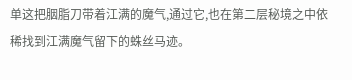单这把胭脂刀带着江满的魔气,通过它,也在第二层秘境之中依稀找到江满魔气留下的蛛丝马迹。